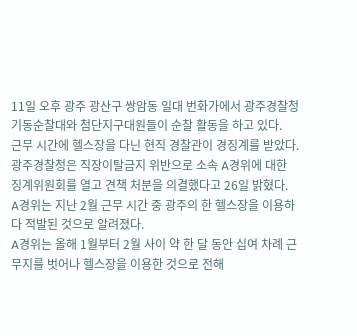11일 오후 광주 광산구 쌍암동 일대 번화가에서 광주경찰청 기동순찰대와 첨단지구대원들이 순찰 활동을 하고 있다.
근무 시간에 헬스장을 다닌 현직 경찰관이 경징계를 받았다.
광주경찰청은 직장이탈금지 위반으로 소속 A경위에 대한 징계위원회를 열고 견책 처분을 의결했다고 26일 밝혔다.
A경위는 지난 2월 근무 시간 중 광주의 한 헬스장을 이용하다 적발된 것으로 알려졌다.
A경위는 올해 1월부터 2월 사이 약 한 달 동안 십여 차례 근무지를 벗어나 헬스장을 이용한 것으로 전해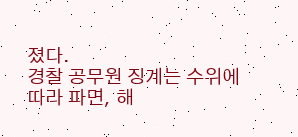졌다.
경찰 공무원 징계는 수위에 따라 파면, 해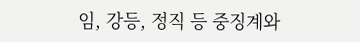임, 강등, 정직 등 중징계와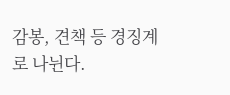감봉, 견책 등 경징계로 나뉜다.